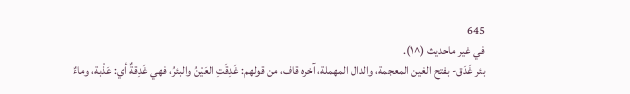645
في غير ماحديث (^١).
بئر غَدَق- بفتح الغين المعجمة، والدال المهملة، آخره قاف، من قولهم: غَدِقَتِ العَيْنُ والبئرُ، فهي غَدِقةٌ أي: عَذْبة، وماءٌ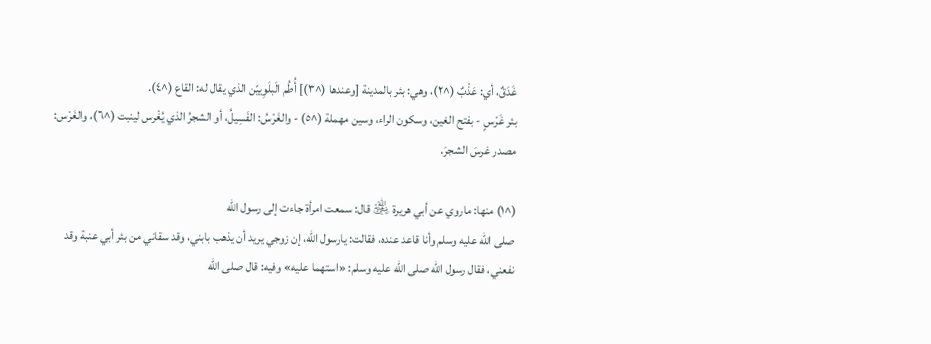غَدَقٌ، أي: عَذْبٌ (^٢)، وهي: بئر بالمدينة [وعندها (^٣)] أُطُم الَبلَوِييّن الذي يقال له: القاع (^٤).
بئر غَرْسٍ - بفتح الغين، وسكون الراء، وسين مهملة (^٥) - والغَرْسُ: الفَسِيلُ، أو الشجرُ الذي يُغْرس لينبت (^٦)، والغَرْس: مصدر غرسَ الشجرَ.

(^١) منها: ماروي عن أبي هريرة ﵁ قال: سمعت امرأة جاءت إلى رسول الله
صلى الله عليه وسلم وأنا قاعد عنده، فقالت: يارسول الله، إن زوجي يريد أن يذهب بابني، وقد سقاني من بئر أبي عنبة وقد نفعني، فقال رسول الله صلى الله عليه وسلم: «استهما عليه» وفيه: قال صلى الله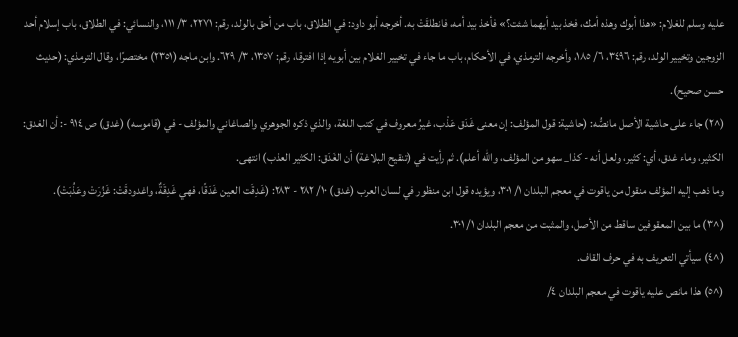عليه وسلم للغلام: «هذا أبوك وهذه أمك، فخذ بيد أيهما شئت؟» فأخذ بيد أمه، فانطلقَتْ به. أخرجه أبو داود: في الطلاق، باب من أحق بالولد، رقم: ٢٢٧١، ٣/ ١١١، والنسائي: في الطلاق، باب إسلام أحد الزوجين وتخيير الولد، رقم: ٣٤٩٦، ٦/ ١٨٥، وأخرجه الترمذي، في الأحكام، باب ما جاء في تخيير الغلام بين أبويه إذا افترقا، رقم: ١٣٥٧، ٣/ ٦٢٩. وابن ماجه (٢٣٥١) مختصرًا، وقال الترمذي: (حديث حسن صحيح).
(^٢) جاء على حاشية الأصل مانصُّه: (حاشية: قول المؤلف: إن معنى غَدَق عَذْب، غيرُ معروف في كتب اللغة، والذي ذكره الجوهري والصاغاني والمؤلف - في (قاموسه) (غدق) ص ٩١٤ -: أن الغدق: الكثير، وماء غدق، أي: كثير، ولعل أنه - كذا_ سهو من المؤلف، والله أعلم). ثم رأيت في (تنقيح البلاغة) أن الغَدَق: الكثير العذب) انتهى.
وما ذهب إليه المؤلف منقول من ياقوت في معجم البلدان ١/ ٣٠١، ويؤيده قول ابن منظور في لسان العرب (غدق) ١٠/ ٢٨٢ - ٢٨٣: (غَدِقَت العين غَدَقًا، فهي غَدِقَةٌ، واغدودقَتْ: غَزُرَتْ وعَذُبَتْ).
(^٣) ما بين المعقوفين ساقط من الأصل، والمثبت من معجم البلدان ١/ ٣٠١.
(^٤) سيأتي التعريف به في حرف القاف.
(^٥) هذا مانص عليه ياقوت في معجم البلدان ٤/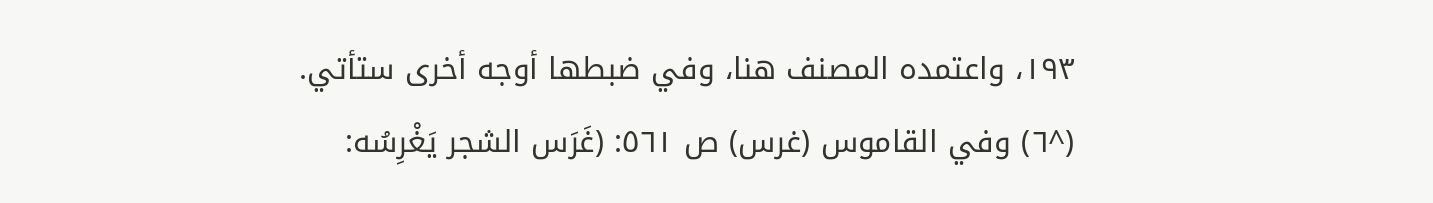١٩٣، واعتمده المصنف هنا، وفي ضبطها أوجه أخرى ستأتي.
(^٦) وفي القاموس (غرس) ص ٥٦١: (غَرَس الشجر يَغْرِسُه: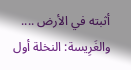أثبته في الأرض .... والغَرِيسة: النخلة أول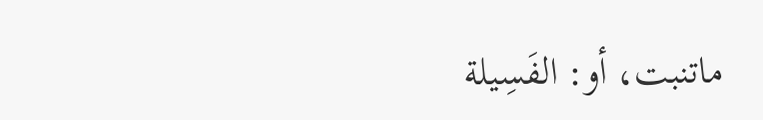ماتنبت، أو: الفَسِيلة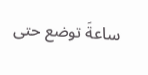ساعةَ توضع حتى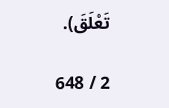تَعْلَقَ).

2 / 648